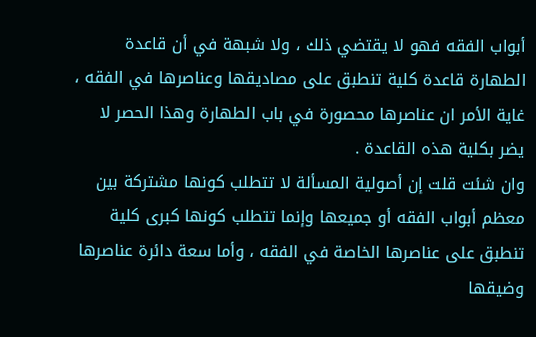أبواب الفقه فهو لا يقتضي ذلك ، ولا شبهة في أن قاعدة الطهارة قاعدة كلية تنطبق على مصاديقها وعناصرها في الفقه ، غاية الأمر ان عناصرها محصورة في باب الطهارة وهذا الحصر لا يضر بكلية هذه القاعدة .
وان شئت قلت إن أصولية المسألة لا تتطلب كونها مشتركة بين معظم أبواب الفقه أو جميعها وإنما تتطلب كونها كبرى كلية تنطبق على عناصرها الخاصة في الفقه ، وأما سعة دائرة عناصرها وضيقها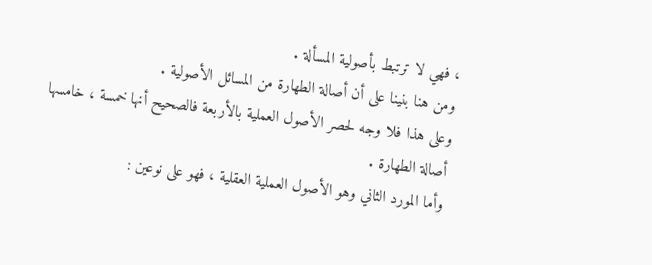، فهي لا ترتبط بأصولية المسألة .
ومن هنا بنينا على أن أصالة الطهارة من المسائل الأصولية .
وعلى هذا فلا وجه لحصر الأصول العملية بالأربعة فالصحيح أنها خمسة ، خامسها أصالة الطهارة .
وأما المورد الثاني وهو الأصول العملية العقلية ، فهو على نوعين :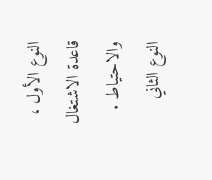النوع الأول ، قاعدة الاشتغال والاحتياط .
النوع الثاني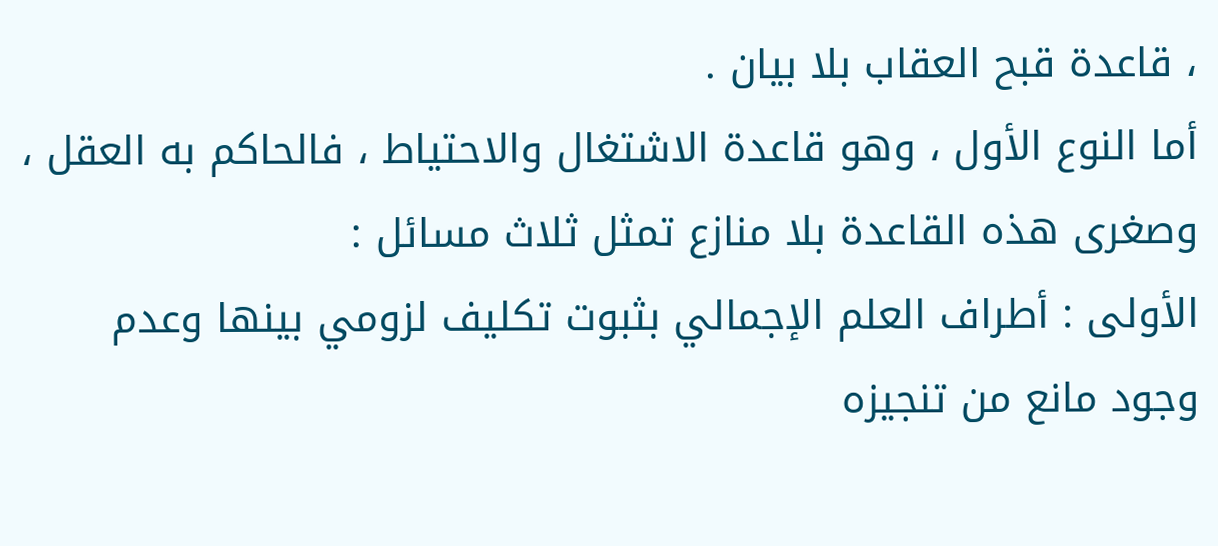، قاعدة قبح العقاب بلا بيان .
أما النوع الأول ، وهو قاعدة الاشتغال والاحتياط ، فالحاكم به العقل ، وصغرى هذه القاعدة بلا منازع تمثل ثلاث مسائل :
الأولى : أطراف العلم الإجمالي بثبوت تكليف لزومي بينها وعدم وجود مانع من تنجيزه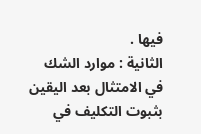فيها .
الثانية : موارد الشك في الامتثال بعد اليقين بثبوت التكليف في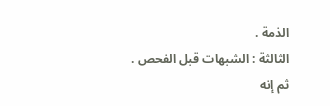الذمة .
الثالثة : الشبهات قبل الفحص .
ثم إنه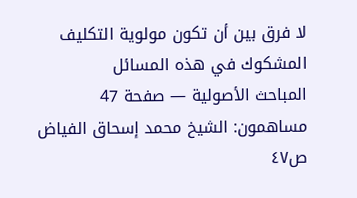لا فرق بين أن تكون مولوية التكليف المشكوك في هذه المسائل
المباحث الأصولية — صفحة 47
مساهمون: الشيخ محمد إسحاق الفياض
ص٤٧